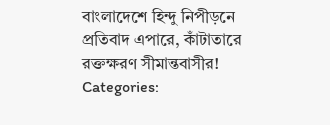বাংলাদেশে হিন্দু নিপীড়নে প্রতিবাদ এপারে, কাঁটাতারে রক্তক্ষরণ সীমান্তবাসীর!
Categories: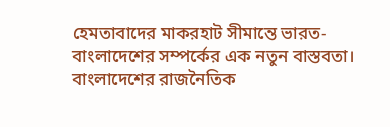হেমতাবাদের মাকরহাট সীমান্তে ভারত-বাংলাদেশের সম্পর্কের এক নতুন বাস্তবতা। বাংলাদেশের রাজনৈতিক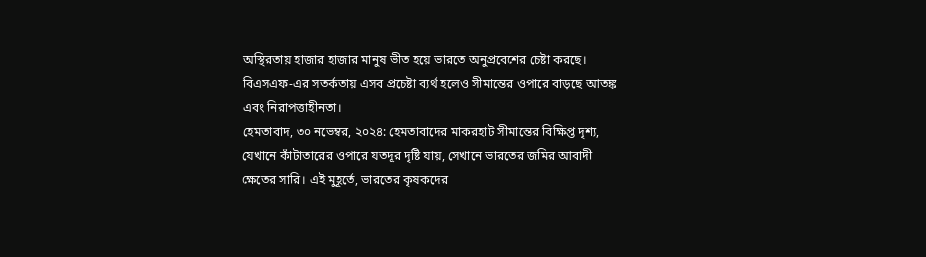অস্থিরতায় হাজার হাজার মানুষ ভীত হয়ে ভারতে অনুপ্রবেশের চেষ্টা করছে। বিএসএফ-এর সতর্কতায় এসব প্রচেষ্টা ব্যর্থ হলেও সীমান্তের ওপারে বাড়ছে আতঙ্ক এবং নিরাপত্তাহীনতা।
হেমতাবাদ, ৩০ নভেম্বর, ২০২৪: হেমতাবাদের মাকরহাট সীমান্তের বিক্ষিপ্ত দৃশ্য, যেখানে কাঁটাতারের ওপারে যতদূর দৃষ্টি যায়, সেখানে ভারতের জমির আবাদী ক্ষেতের সারি। এই মুহূর্তে, ভারতের কৃষকদের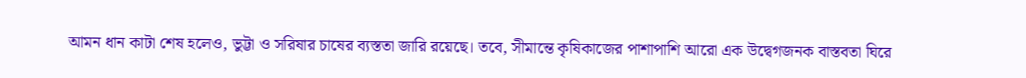আমন ধান কাটা শেষ হলেও, ভুট্টা ও সরিষার চাষের ব্যস্ততা জারি রয়েছে। তবে, সীমান্তে কৃষিকাজের পাশাপাশি আরো এক উদ্বেগজনক বাস্তবতা ঘিরে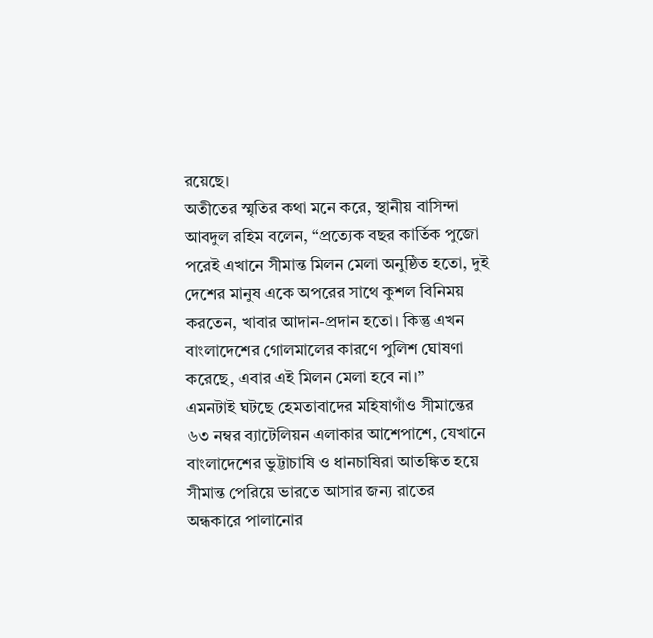রয়েছে।
অতীতের স্মৃতির কথা মনে করে, স্থানীয় বাসিন্দা আবদুল রহিম বলেন, “প্রত্যেক বছর কার্তিক পুজো পরেই এখানে সীমান্ত মিলন মেলা অনুষ্ঠিত হতো, দুই দেশের মানুষ একে অপরের সাথে কুশল বিনিময় করতেন, খাবার আদান-প্রদান হতো। কিন্তু এখন বাংলাদেশের গোলমালের কারণে পুলিশ ঘোষণা করেছে, এবার এই মিলন মেলা হবে না।”
এমনটাই ঘটছে হেমতাবাদের মহিষাগাঁও সীমান্তের ৬৩ নম্বর ব্যাটেলিয়ন এলাকার আশেপাশে, যেখানে বাংলাদেশের ভুট্টাচাষি ও ধানচাষিরা আতঙ্কিত হয়ে সীমান্ত পেরিয়ে ভারতে আসার জন্য রাতের অন্ধকারে পালানোর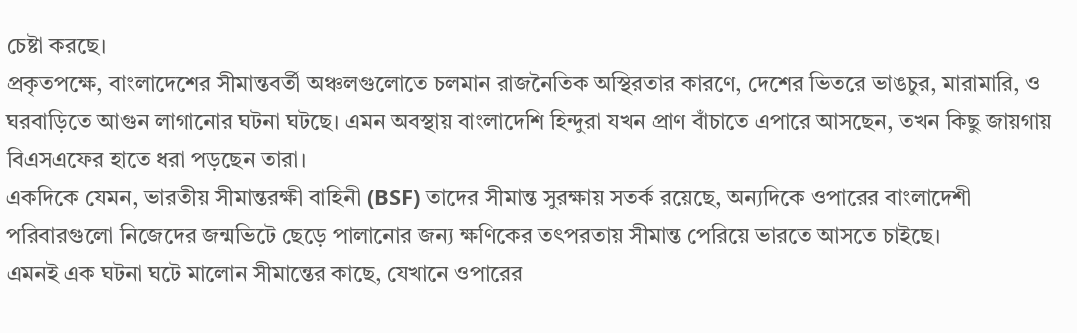চেষ্টা করছে।
প্রকৃতপক্ষে, বাংলাদেশের সীমান্তবর্তী অঞ্চলগুলোতে চলমান রাজনৈতিক অস্থিরতার কারণে, দেশের ভিতরে ভাঙচুর, মারামারি, ও ঘরবাড়িতে আগুন লাগানোর ঘটনা ঘটছে। এমন অবস্থায় বাংলাদেশি হিন্দুরা যখন প্রাণ বাঁচাতে এপারে আসছেন, তখন কিছু জায়গায় বিএসএফের হাতে ধরা পড়ছেন তারা।
একদিকে যেমন, ভারতীয় সীমান্তরক্ষী বাহিনী (BSF) তাদের সীমান্ত সুরক্ষায় সতর্ক রয়েছে, অন্যদিকে ওপারের বাংলাদেশী পরিবারগুলো নিজেদের জন্মভিটে ছেড়ে পালানোর জন্য ক্ষণিকের তৎপরতায় সীমান্ত পেরিয়ে ভারতে আসতে চাইছে।
এমনই এক ঘটনা ঘটে মালোন সীমান্তের কাছে, যেখানে ওপারের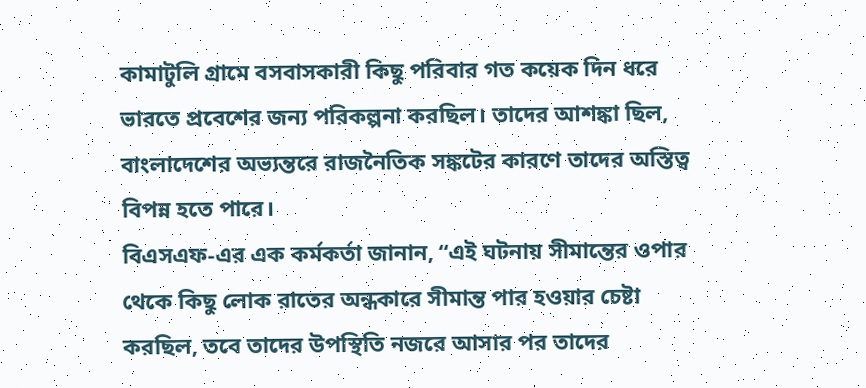কামাটুলি গ্রামে বসবাসকারী কিছু পরিবার গত কয়েক দিন ধরে ভারতে প্রবেশের জন্য পরিকল্পনা করছিল। তাদের আশঙ্কা ছিল, বাংলাদেশের অভ্যন্তরে রাজনৈতিক সঙ্কটের কারণে তাদের অস্তিত্ব বিপন্ন হতে পারে।
বিএসএফ-এর এক কর্মকর্তা জানান, “এই ঘটনায় সীমান্তের ওপার থেকে কিছু লোক রাতের অন্ধকারে সীমান্ত পার হওয়ার চেষ্টা করছিল, তবে তাদের উপস্থিতি নজরে আসার পর তাদের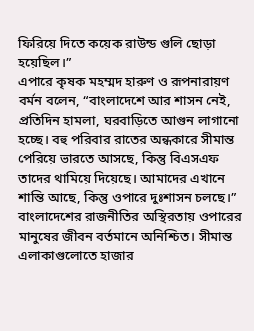ফিরিয়ে দিতে কয়েক রাউন্ড গুলি ছোড়া হয়েছিল।”
এপারে কৃষক মহম্মদ হারুণ ও রূপনারায়ণ বর্মন বলেন, “বাংলাদেশে আর শাসন নেই, প্রতিদিন হামলা, ঘরবাড়িতে আগুন লাগানো হচ্ছে। বহু পরিবার রাতের অন্ধকারে সীমান্ত পেরিয়ে ভারতে আসছে, কিন্তু বিএসএফ তাদের থামিয়ে দিয়েছে। আমাদের এখানে শান্তি আছে, কিন্তু ওপারে দুঃশাসন চলছে।”
বাংলাদেশের রাজনীতির অস্থিরতায় ওপারের মানুষের জীবন বর্তমানে অনিশ্চিত। সীমান্ত এলাকাগুলোতে হাজার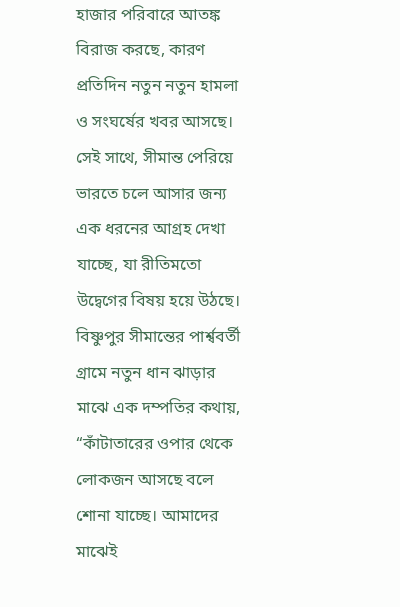হাজার পরিবারে আতঙ্ক বিরাজ করছে, কারণ প্রতিদিন নতুন নতুন হামলা ও সংঘর্ষের খবর আসছে। সেই সাথে, সীমান্ত পেরিয়ে ভারতে চলে আসার জন্য এক ধরনের আগ্রহ দেখা যাচ্ছে, যা রীতিমতো উদ্বেগের বিষয় হয়ে উঠছে।
বিষ্ণুপুর সীমান্তের পার্শ্ববর্তী গ্রামে নতুন ধান ঝাড়ার মাঝে এক দম্পতির কথায়, “কাঁটাতারের ওপার থেকে লোকজন আসছে বলে শোনা যাচ্ছে। আমাদের মাঝেই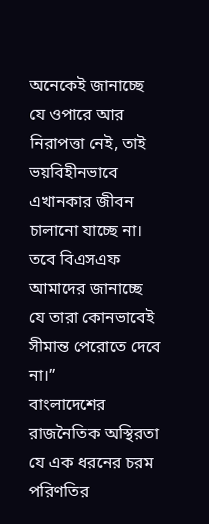অনেকেই জানাচ্ছে যে ওপারে আর নিরাপত্তা নেই, তাই ভয়বিহীনভাবে এখানকার জীবন চালানো যাচ্ছে না। তবে বিএসএফ আমাদের জানাচ্ছে যে তারা কোনভাবেই সীমান্ত পেরোতে দেবে না।”
বাংলাদেশের রাজনৈতিক অস্থিরতা যে এক ধরনের চরম পরিণতির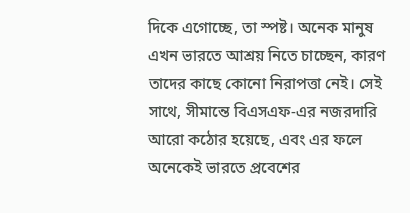দিকে এগোচ্ছে, তা স্পষ্ট। অনেক মানুষ এখন ভারতে আশ্রয় নিতে চাচ্ছেন, কারণ তাদের কাছে কোনো নিরাপত্তা নেই। সেই সাথে, সীমান্তে বিএসএফ-এর নজরদারি আরো কঠোর হয়েছে, এবং এর ফলে অনেকেই ভারতে প্রবেশের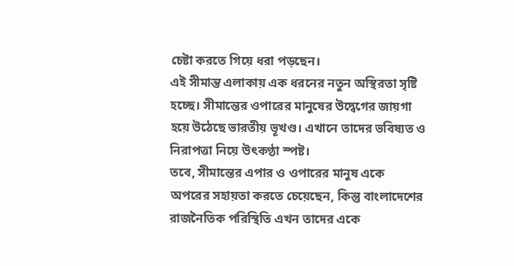চেষ্টা করতে গিয়ে ধরা পড়ছেন।
এই সীমান্ত এলাকায় এক ধরনের নতুন অস্থিরতা সৃষ্টি হচ্ছে। সীমান্তের ওপারের মানুষের উদ্বেগের জায়গা হয়ে উঠেছে ভারতীয় ভূখণ্ড। এখানে তাদের ভবিষ্যত ও নিরাপত্তা নিয়ে উৎকণ্ঠা স্পষ্ট।
তবে, সীমান্তের এপার ও ওপারের মানুষ একে অপরের সহায়তা করতে চেয়েছেন, কিন্তু বাংলাদেশের রাজনৈতিক পরিস্থিতি এখন তাদের একে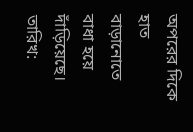অপরের দিকে হাত বাড়ানোতে বাধা হয়ে দাঁড়িয়েছে।
তারিখ: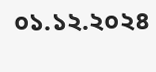০১.১২.২০২৪